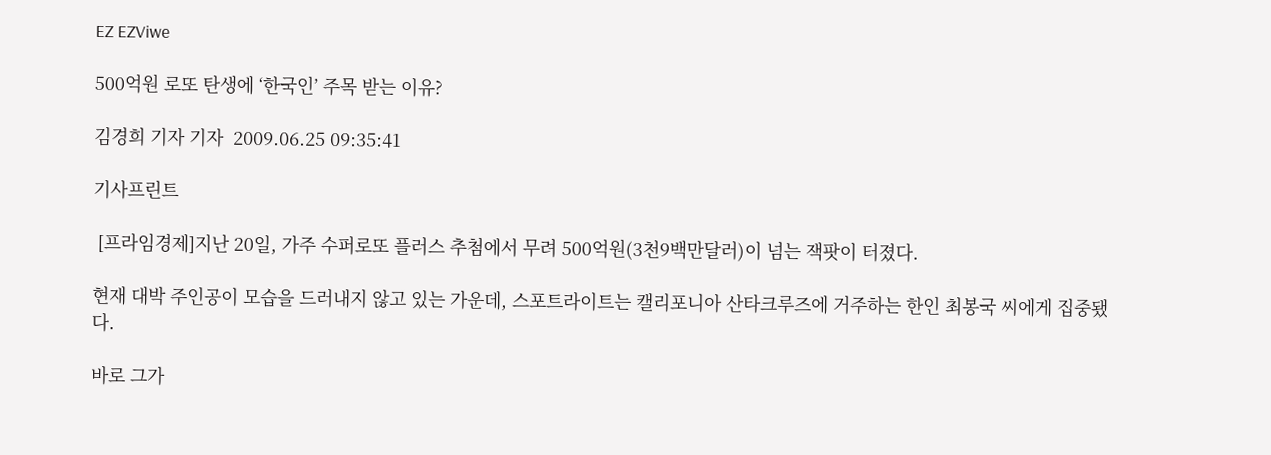EZ EZViwe

500억원 로또 탄생에 ‘한국인’ 주목 받는 이유?

김경희 기자 기자  2009.06.25 09:35:41

기사프린트

 [프라임경제]지난 20일, 가주 수퍼로또 플러스 추첨에서 무려 500억원(3천9백만달러)이 넘는 잭팟이 터졌다.

현재 대박 주인공이 모습을 드러내지 않고 있는 가운데, 스포트라이트는 캘리포니아 산타크루즈에 거주하는 한인 최봉국 씨에게 집중됐다.

바로 그가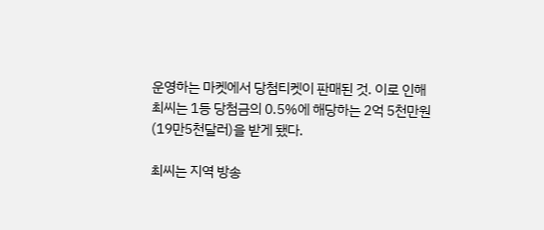운영하는 마켓에서 당첨티켓이 판매된 것. 이로 인해 최씨는 1등 당첨금의 0.5%에 해당하는 2억 5천만원(19만5천달러)을 받게 됐다.

최씨는 지역 방송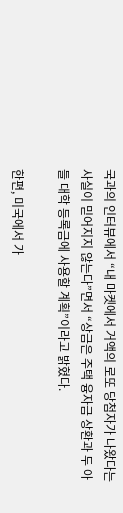국과의 인터뷰에서 “내 마켓에서 거액의 로또 당첨자가 나왔다는 사실이 믿어지지 않는다”면서 “상금은 주택 융자금 상환과 두 아들 대학 등록금에 사용할 계획”이라고 밝혔다.

한편, 미국에서 가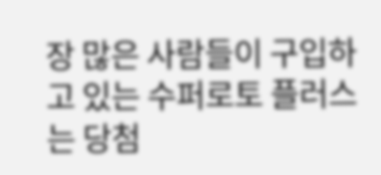장 많은 사람들이 구입하고 있는 수퍼로토 플러스는 당첨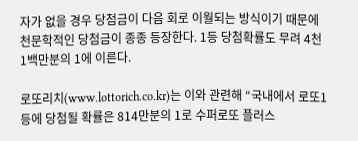자가 없을 경우 당첨금이 다음 회로 이월되는 방식이기 때문에 천문학적인 당첨금이 종종 등장한다. 1등 당첨확률도 무려 4천 1백만분의 1에 이른다.

로또리치(www.lottorich.co.kr)는 이와 관련해 “국내에서 로또1등에 당첨될 확률은 814만분의 1로 수퍼로또 플러스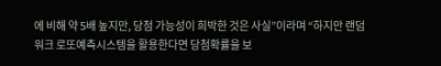에 비해 약 5배 높지만, 당첨 가능성이 희박한 것은 사실”이라며 “하지만 랜덤워크 로또예측시스템을 활용한다면 당첨확률을 보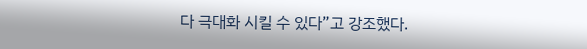다 극대화 시킬 수 있다”고 강조했다.